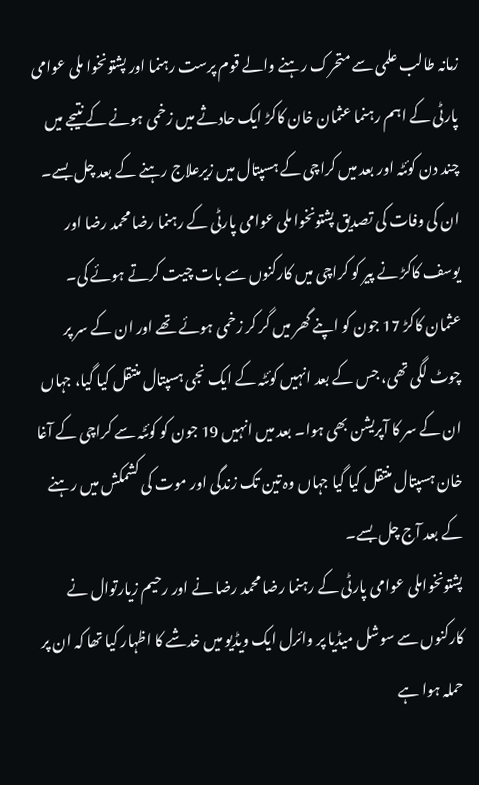زمانہ طالب علمی سے متحرک رہنے والے قوم پرست رہنما اور پشتونخوا ملی عوامی پارٹی کے اہم رہنما عثمان خان کاکڑ ایک حادثے میں زخمی ہونے کے نتیجے میں چند دن کوئٹہ اور بعد میں کراچی کے ہسپتال میں زیرعلاج رہنے کے بعد چل بسے۔
ان کی وفات کی تصدیق پشتونخوا ملی عوامی پارٹی کے رہنما رضا محمد رضا اور یوسف کاکڑ نے پیر کو کراچی میں کارکنوں سے بات چیت کرتے ہوئے کی۔
عثمان کاکڑ 17 جون کو اپنے گھر میں گر کر زخمی ہوئے تھے اور ان کے سر پر چوٹ لگی تھی، جس کے بعد انہیں کوئٹہ کے ایک نجی ہسپتال منتقل کیا گیا، جہاں ان کے سر کا آپریشن بھی ہوا۔ بعد میں انہیں 19 جون کو کوئٹہ سے کراچی کے آغا خان ہسپتال منتقل کیا گیا جہاں وہ تین تک زندگی اور موت کی کشمکش میں رہنے کے بعد آج چل بسے۔
پشتونخواملی عوامی پارٹی کے رہنما رضا محمد رضا نے اور رحیم زیارتوال نے کارکنوں سے سوشل میڈیا پر وائرل ایک ویڈیو میں خدشے کا اظہار کیا تھا کہ ان پر حملہ ہوا ہے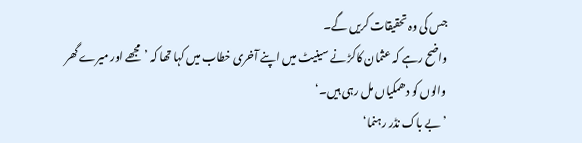جس کی وہ تحقیقات کریں گے۔
واضح رہے کہ عثمان کاکڑ نے سینیٹ میں اپنے آخری خطاب میں کہا تھا کہ ’مجھے اور میرے گھر والوں کو دھمکیاں مل رہی ہیں۔‘
’بے باک نڈر رہنما‘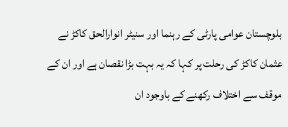بلوچستان عوامی پارٹی کے رہنما اور سنیٹر انوارالحق کاکڑ نے عثمان کاکڑ کی رحلت پر کہا کہ یہ بہت بڑا نقصان ہے اور ان کے موقف سے اختلاف رکھنے کے باوجود ان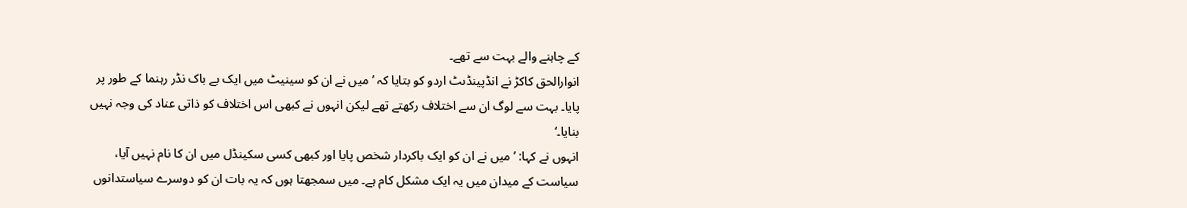کے چاہنے والے بہت سے تھے۔
انوارالحق کاکڑ نے انڈپینڈںٹ اردو کو بتایا کہ ’میں نے ان کو سینیٹ میں ایک بے باک نڈر رہنما کے طور پر پایا۔ بہت سے لوگ ان سے اختلاف رکھتے تھے لیکن انہوں نے کبھی اس اختلاف کو ذاتی عناد کی وجہ نہیں بنایا۔‘
انہوں نے کہا: ’میں نے ان کو ایک باکردار شخص پایا اور کبھی کسی سکینڈل میں ان کا نام نہیں آیا، سیاست کے میدان میں یہ ایک مشکل کام ہے۔ میں سمجھتا ہوں کہ یہ بات ان کو دوسرے سیاستدانوں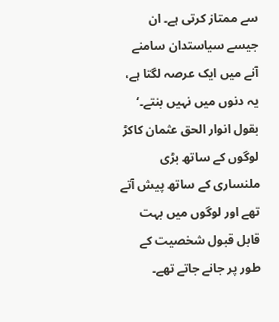سے ممتاز کرتی ہے۔ ان جیسے سیاستدان سامنے آنے میں ایک عرصہ لگتا ہے، یہ دنوں میں نہیں بنتے۔‘
بقول انوار الحق عثمان کاکڑ لوگوں کے ساتھ بڑی ملنساری کے ساتھ پیش آتے تھے اور لوگوں میں بہت قابل قبول شخصیت کے طور پر جانے جاتے تھے۔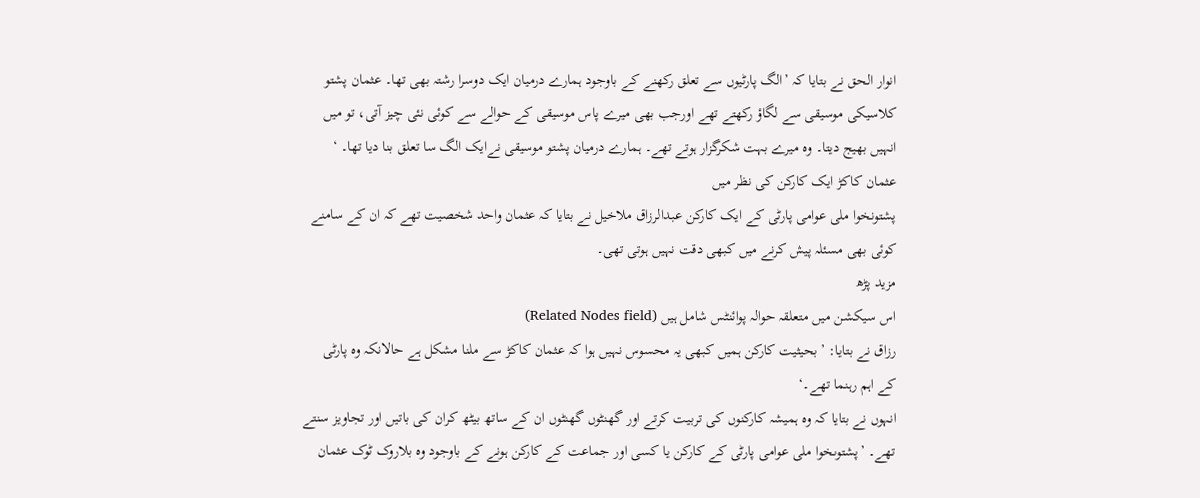انوار الحق نے بتایا کہ ’الگ پارٹیوں سے تعلق رکھنے کے باوجود ہمارے درمیان ایک دوسرا رشتہ بھی تھا۔ عثمان پشتو کلاسیکی موسیقی سے لگاؤ رکھتے تھے اورجب بھی میرے پاس موسیقی کے حوالے سے کوئی نئی چیز آتی، تو میں انہیں بھیج دیتا۔ وہ میرے بہت شکرگزار ہوتے تھے۔ ہمارے درمیان پشتو موسیقی نےایک الگ سا تعلق بنا دیا تھا۔ ‘
عثمان کاکڑ ایک کارکن کی نظر میں
پشتونخوا ملی عوامی پارٹی کے ایک کارکن عبدالرزاق ملاخیل نے بتایا کہ عثمان واحد شخصیت تھے کہ ان کے سامنے کوئی بھی مسئلہ پیش کرنے میں کبھی دقت نہیں ہوتی تھی۔
مزید پڑھ
اس سیکشن میں متعلقہ حوالہ پوائنٹس شامل ہیں (Related Nodes field)
رزاق نے بتایا: ’بحیثیت کارکن ہمیں کبھی یہ محسوس نہیں ہوا کہ عثمان کاکڑ سے ملنا مشکل ہے حالانکہ وہ پارٹی کے اہم رہنما تھے۔‘
انہوں نے بتایا کہ وہ ہمیشہ کارکنوں کی تربیت کرتے اور گھنٹوں گھنٹوں ان کے ساتھ بیٹھ کران کی باتیں اور تجاویز سنتے تھے۔ ’پشتوںخوا ملی عوامی پارٹی کے کارکن یا کسی اور جماعت کے کارکن ہونے کے باوجود وہ بلاروک ٹوک عثمان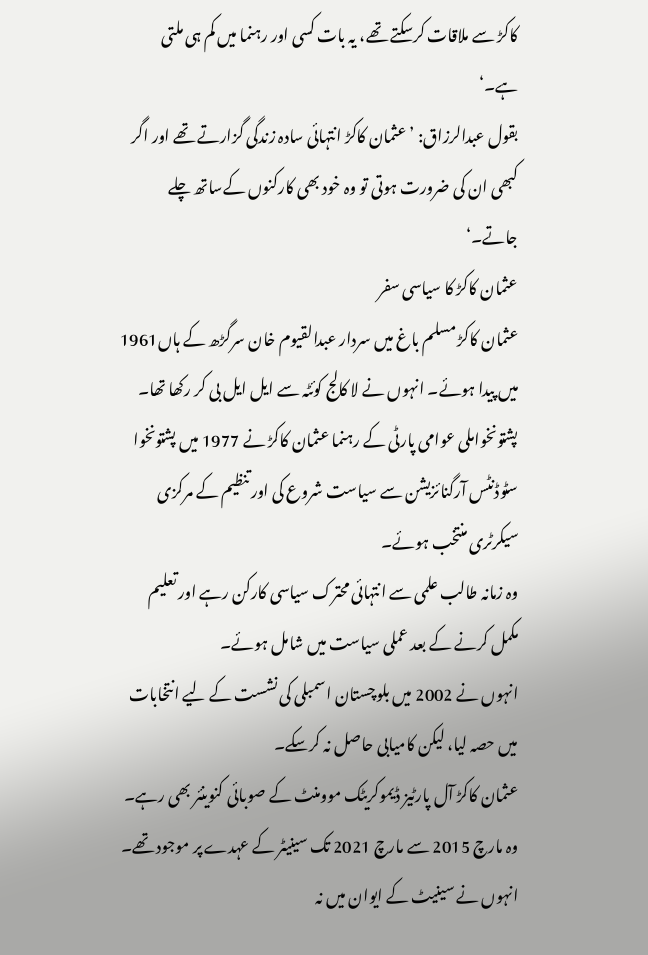کاکڑ سے ملاقات کرسکتے تھے، یہ بات کسی اور رہنما میں کم ہی ملتی ہے۔‘
بقول عبدالرزاق: ’عثمان کاکڑ انتہائی سادہ زندگی گزارتے تھے اور اگر کبھی ان کی ضرورت ہوتی تو وہ خود بھی کارکنوں کےساتھ چلے جاتے۔‘
عثمان کاکڑ کا سیاسی سفر
عثمان کاکڑ مسلم باغ میں سردار عبدالقیوم خان سرگڑھ کے ہاں1961 میں پیدا ہوئے۔ انہوں نے لا کالج کوئٹہ سے ایل ایل بی کر رکھا تھا۔
پشتونخواملی عوامی پارٹی کے رہنما عثمان کاکڑ نے 1977 میں پشتونخوا سٹوڈنٹس آرگنائزیشن سے سیاست شروع کی اور تنظیم کے مرکزی سیکرٹری منتخب ہوئے۔
وہ زمانہ طالب علمی سے انتہائی محترک سیاسی کارکن رہے اور تعلیم مکمل کرنے کے بعد عملی سیاست میں شامل ہوئے۔
انہوں نے 2002 میں بلوچستان اسمبلی کی نشست کے لیے انتخابات میں حصہ لیا، لیکن کامیابی حاصل نہ کرسکے۔
عثمان کاکڑ آل پارٹیز ڈیموکریٹک موومنٹ کے صوبائی کنوینئر بھی رہے۔ وہ مارچ 2015 سے مارچ 2021 تک سینیٹر کے عہدے پر موجود تھے۔ انہوں نے سینیٹ کے ایوان میں نہ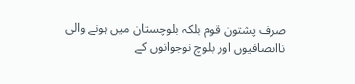صرف پشتون قوم بلکہ بلوچستان میں ہونے والی نااںصافیوں اور بلوچ نوجوانوں کے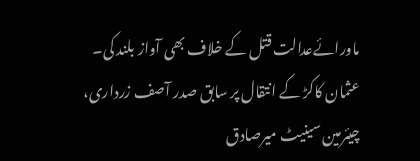ماورائےعدالت قتل کے خلاف بھی آواز بلند کی۔
عثمان کاکڑ کے انتقال پر سابق صدر آصف زرداری، چیئرمین سینیٹ میرصادق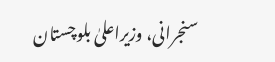سنجرانی، وزیراعلیٰ بلوچستان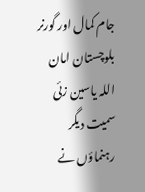جام کمال اور گورنر بلوچستان امان اللہ یاسین زئی سمیت دیگر رہنماؤں نے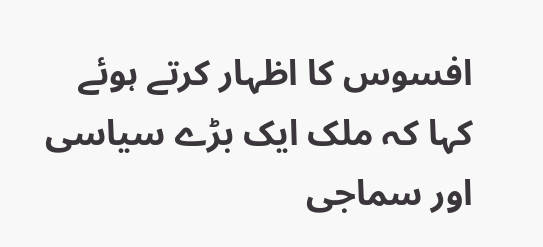افسوس کا اظہار کرتے ہوئے کہا کہ ملک ایک بڑے سیاسی اور سماجی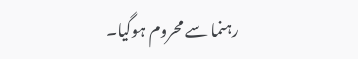رہنما سے محروم ہوگیا۔